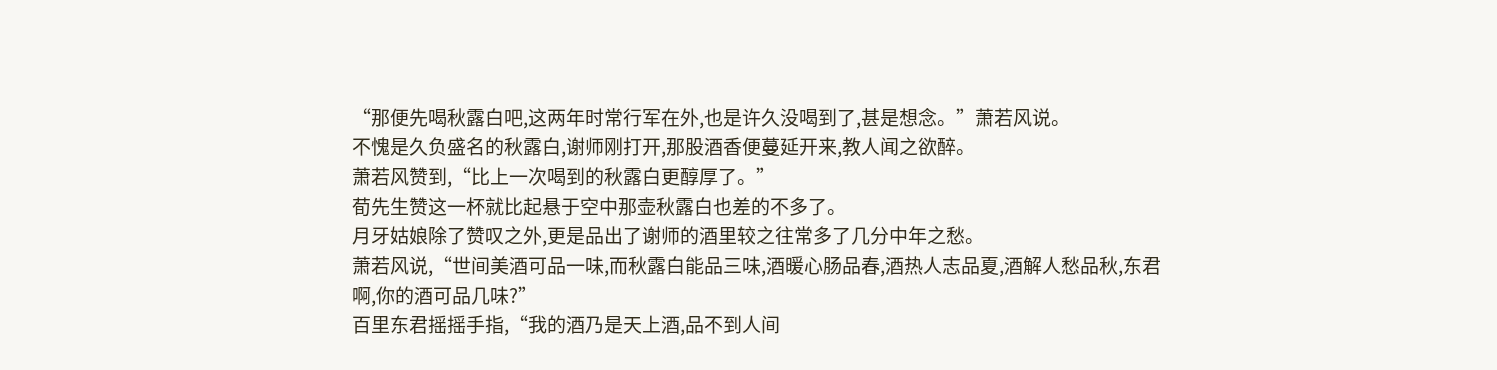“那便先喝秋露白吧,这两年时常行军在外,也是许久没喝到了,甚是想念。”萧若风说。
不愧是久负盛名的秋露白,谢师刚打开,那股酒香便蔓延开来,教人闻之欲醉。
萧若风赞到,“比上一次喝到的秋露白更醇厚了。”
荀先生赞这一杯就比起悬于空中那壶秋露白也差的不多了。
月牙姑娘除了赞叹之外,更是品出了谢师的酒里较之往常多了几分中年之愁。
萧若风说,“世间美酒可品一味,而秋露白能品三味,酒暖心肠品春,酒热人志品夏,酒解人愁品秋,东君啊,你的酒可品几味?”
百里东君摇摇手指,“我的酒乃是天上酒,品不到人间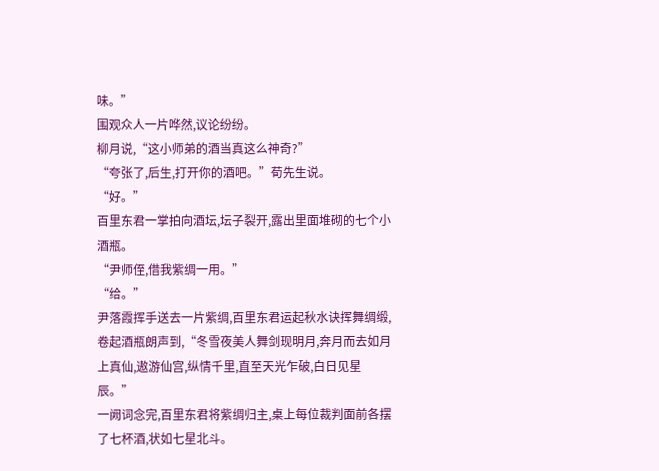味。”
围观众人一片哗然,议论纷纷。
柳月说,“这小师弟的酒当真这么神奇?”
“夸张了,后生,打开你的酒吧。”荀先生说。
“好。”
百里东君一掌拍向酒坛,坛子裂开,露出里面堆砌的七个小酒瓶。
“尹师侄,借我紫绸一用。”
“给。”
尹落霞挥手送去一片紫绸,百里东君运起秋水诀挥舞绸缎,卷起酒瓶朗声到,“冬雪夜美人舞剑现明月,奔月而去如月上真仙,遨游仙宫,纵情千里,直至天光乍破,白日见星辰。”
一阙词念完,百里东君将紫绸归主,桌上每位裁判面前各摆了七杯酒,状如七星北斗。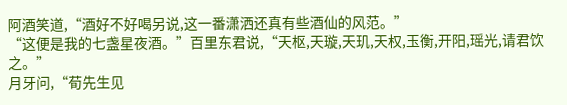阿酒笑道,“酒好不好喝另说,这一番潇洒还真有些酒仙的风范。”
“这便是我的七盏星夜酒。”百里东君说,“天枢,天璇,天玑,天权,玉衡,开阳,瑶光,请君饮之。”
月牙问,“荀先生见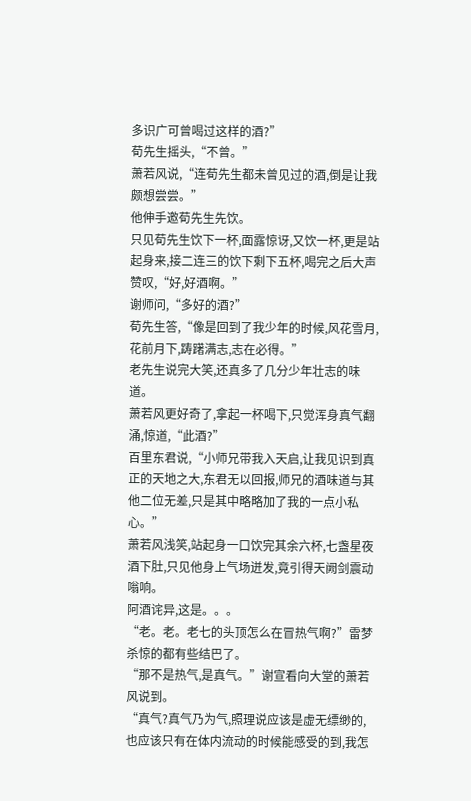多识广可曾喝过这样的酒?”
荀先生摇头,“不曾。”
萧若风说,“连荀先生都未曾见过的酒,倒是让我颇想尝尝。”
他伸手邀荀先生先饮。
只见荀先生饮下一杯,面露惊讶,又饮一杯,更是站起身来,接二连三的饮下剩下五杯,喝完之后大声赞叹,“好,好酒啊。”
谢师问,“多好的酒?”
荀先生答,“像是回到了我少年的时候,风花雪月,花前月下,踌躇满志,志在必得。”
老先生说完大笑,还真多了几分少年壮志的味道。
萧若风更好奇了,拿起一杯喝下,只觉浑身真气翻涌,惊道,“此酒?”
百里东君说,“小师兄带我入天启,让我见识到真正的天地之大,东君无以回报,师兄的酒味道与其他二位无差,只是其中略略加了我的一点小私心。”
萧若风浅笑,站起身一口饮完其余六杯,七盏星夜酒下肚,只见他身上气场迸发,竟引得天阙剑震动嗡响。
阿酒诧异,这是。。。
“老。老。老七的头顶怎么在冒热气啊?”雷梦杀惊的都有些结巴了。
“那不是热气,是真气。”谢宣看向大堂的萧若风说到。
“真气?真气乃为气,照理说应该是虚无缥缈的,也应该只有在体内流动的时候能感受的到,我怎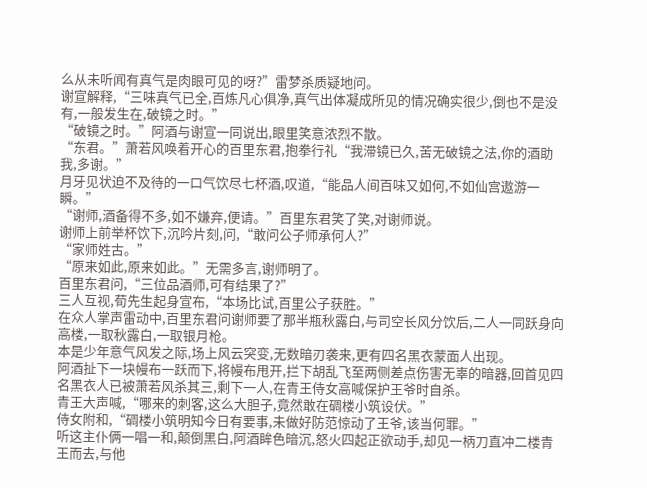么从未听闻有真气是肉眼可见的呀?”雷梦杀质疑地问。
谢宣解释,“三味真气已全,百炼凡心俱净,真气出体凝成所见的情况确实很少,倒也不是没有,一般发生在,破镜之时。”
“破镜之时。”阿酒与谢宣一同说出,眼里笑意浓烈不散。
“东君。”萧若风唤着开心的百里东君,抱拳行礼“我滞镜已久,苦无破镜之法,你的酒助我,多谢。”
月牙见状迫不及待的一口气饮尽七杯酒,叹道,“能品人间百味又如何,不如仙宫遨游一瞬。”
“谢师,酒备得不多,如不嫌弃,便请。”百里东君笑了笑,对谢师说。
谢师上前举杯饮下,沉吟片刻,问,“敢问公子师承何人?”
“家师姓古。”
“原来如此,原来如此。”无需多言,谢师明了。
百里东君问,“三位品酒师,可有结果了?”
三人互视,荀先生起身宣布,“本场比试,百里公子获胜。”
在众人掌声雷动中,百里东君问谢师要了那半瓶秋露白,与司空长风分饮后,二人一同跃身向高楼,一取秋露白,一取银月枪。
本是少年意气风发之际,场上风云突变,无数暗刃袭来,更有四名黑衣蒙面人出现。
阿酒扯下一块幔布一跃而下,将幔布甩开,拦下胡乱飞至两侧差点伤害无辜的暗器,回首见四名黑衣人已被萧若风杀其三,剩下一人,在青王侍女高喊保护王爷时自杀。
青王大声喊,“哪来的刺客,这么大胆子,竟然敢在碉楼小筑设伏。”
侍女附和,“碉楼小筑明知今日有要事,未做好防范惊动了王爷,该当何罪。”
听这主仆俩一唱一和,颠倒黑白,阿酒眸色暗沉,怒火四起正欲动手,却见一柄刀直冲二楼青王而去,与他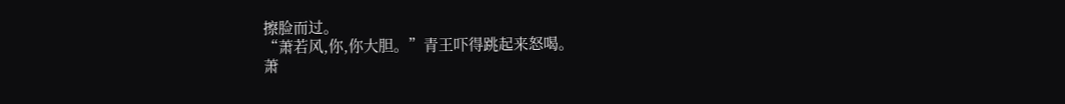擦脸而过。
“萧若风,你,你大胆。”青王吓得跳起来怒喝。
萧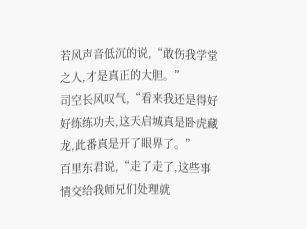若风声音低沉的说,“敢伤我学堂之人,才是真正的大胆。”
司空长风叹气,“看来我还是得好好练练功夫,这天启城真是卧虎藏龙,此番真是开了眼界了。”
百里东君说,“走了走了,这些事情交给我师兄们处理就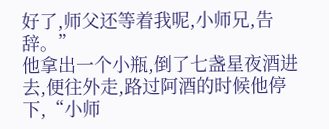好了,师父还等着我呢,小师兄,告辞。”
他拿出一个小瓶,倒了七盏星夜酒进去,便往外走,路过阿酒的时候他停下,“小师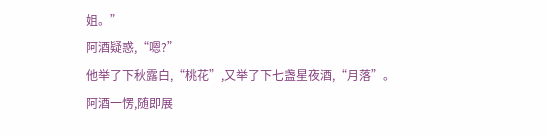姐。”
阿酒疑惑,“嗯?”
他举了下秋露白,“桃花”,又举了下七盏星夜酒,“月落”。
阿酒一愣,随即展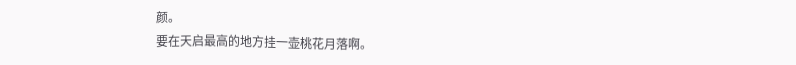颜。
要在天启最高的地方挂一壶桃花月落啊。